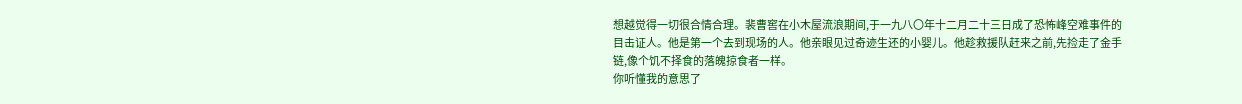想越觉得一切很合情合理。裴曹窖在小木屋流浪期间,于一九八〇年十二月二十三日成了恐怖峰空难事件的目击证人。他是第一个去到现场的人。他亲眼见过奇迹生还的小婴儿。他趁救援队赶来之前,先捡走了金手链,像个饥不择食的落魄掠食者一样。
你听懂我的意思了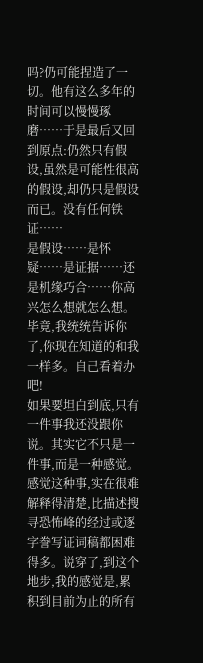吗?仍可能捏造了一切。他有这么多年的时间可以慢慢琢磨……于是最后又回到原点:仍然只有假设,虽然是可能性很高的假设,却仍只是假设而已。没有任何铁证……
是假设……是怀疑……是证据……还是机缘巧合……你高兴怎么想就怎么想。毕竟,我统统告诉你了,你现在知道的和我一样多。自己看着办吧!
如果要坦白到底,只有一件事我还没跟你说。其实它不只是一件事,而是一种感觉。感觉这种事,实在很难解释得清楚,比描述搜寻恐怖峰的经过或逐字誊写证词稿都困难得多。说穿了,到这个地步,我的感觉是,累积到目前为止的所有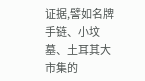证据,譬如名牌手链、小坟墓、土耳其大市集的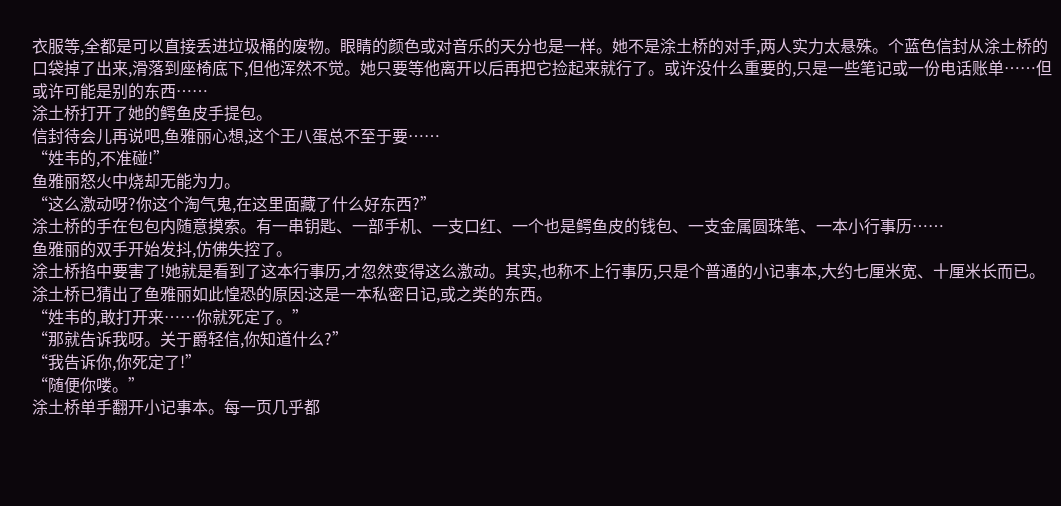衣服等,全都是可以直接丢进垃圾桶的废物。眼睛的颜色或对音乐的天分也是一样。她不是涂土桥的对手,两人实力太悬殊。个蓝色信封从涂土桥的口袋掉了出来,滑落到座椅底下,但他浑然不觉。她只要等他离开以后再把它捡起来就行了。或许没什么重要的,只是一些笔记或一份电话账单……但或许可能是别的东西……
涂土桥打开了她的鳄鱼皮手提包。
信封待会儿再说吧,鱼雅丽心想,这个王八蛋总不至于要……
“姓韦的,不准碰!”
鱼雅丽怒火中烧却无能为力。
“这么激动呀?你这个淘气鬼,在这里面藏了什么好东西?”
涂土桥的手在包包内随意摸索。有一串钥匙、一部手机、一支口红、一个也是鳄鱼皮的钱包、一支金属圆珠笔、一本小行事历……
鱼雅丽的双手开始发抖,仿佛失控了。
涂土桥掐中要害了!她就是看到了这本行事历,才忽然变得这么激动。其实,也称不上行事历,只是个普通的小记事本,大约七厘米宽、十厘米长而已。涂土桥已猜出了鱼雅丽如此惶恐的原因:这是一本私密日记,或之类的东西。
“姓韦的,敢打开来……你就死定了。”
“那就告诉我呀。关于爵轻信,你知道什么?”
“我告诉你,你死定了!”
“随便你喽。”
涂土桥单手翻开小记事本。每一页几乎都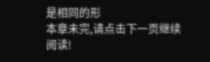是相同的形
本章未完,请点击下一页继续阅读!